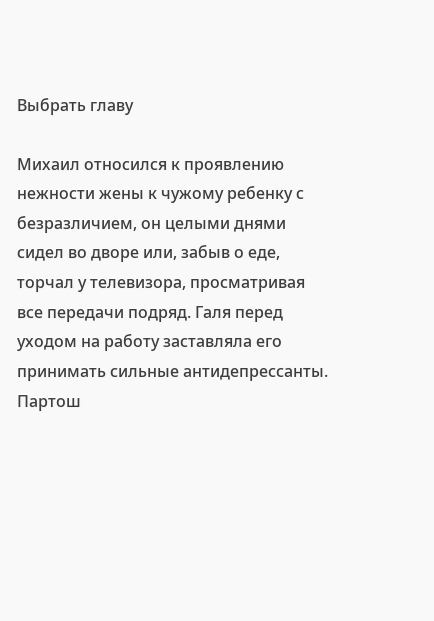Выбрать главу

Михаил относился к проявлению нежности жены к чужому ребенку с безразличием, он целыми днями сидел во дворе или, забыв о еде, торчал у телевизора, просматривая все передачи подряд. Галя перед уходом на работу заставляла его принимать сильные антидепрессанты. Партош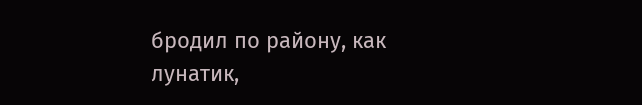бродил по району, как лунатик,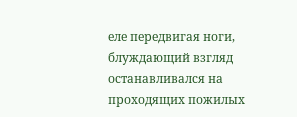еле передвигая ноги, блуждающий взгляд останавливался на проходящих пожилых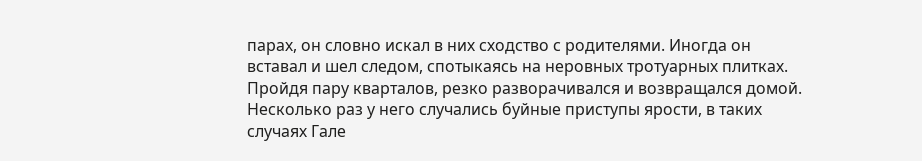парах, он словно искал в них сходство с родителями. Иногда он вставал и шел следом, спотыкаясь на неровных тротуарных плитках. Пройдя пару кварталов, резко разворачивался и возвращался домой. Несколько раз у него случались буйные приступы ярости, в таких случаях Гале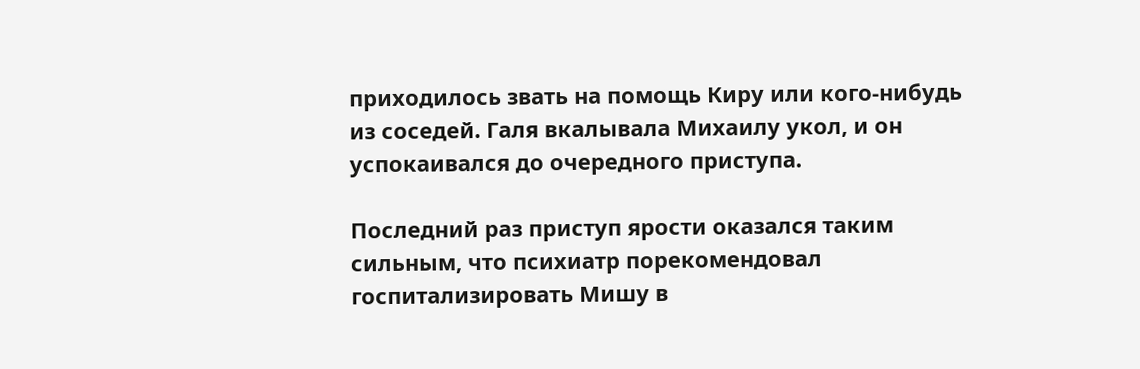приходилось звать на помощь Киру или кого-нибудь из соседей. Галя вкалывала Михаилу укол, и он успокаивался до очередного приступа.

Последний раз приступ ярости оказался таким сильным, что психиатр порекомендовал госпитализировать Мишу в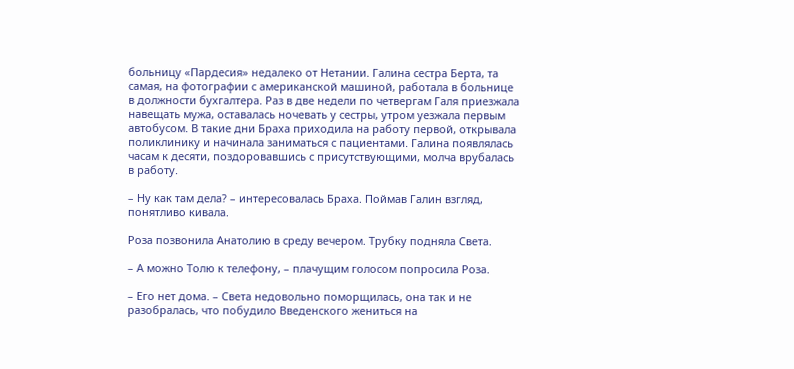больницу «Пардесия» недалеко от Нетании. Галина сестра Берта, та самая, на фотографии с американской машиной, работала в больнице в должности бухгалтера. Раз в две недели по четвергам Галя приезжала навещать мужа, оставалась ночевать у сестры, утром уезжала первым автобусом. В такие дни Браха приходила на работу первой, открывала поликлинику и начинала заниматься с пациентами. Галина появлялась часам к десяти, поздоровавшись с присутствующими, молча врубалась в работу.

– Ну как там дела? – интересовалась Браха. Поймав Галин взгляд, понятливо кивала.

Роза позвонила Анатолию в среду вечером. Трубку подняла Света.

– А можно Толю к телефону, – плачущим голосом попросила Роза.

– Его нет дома. – Света недовольно поморщилась, она так и не разобралась, что побудило Введенского жениться на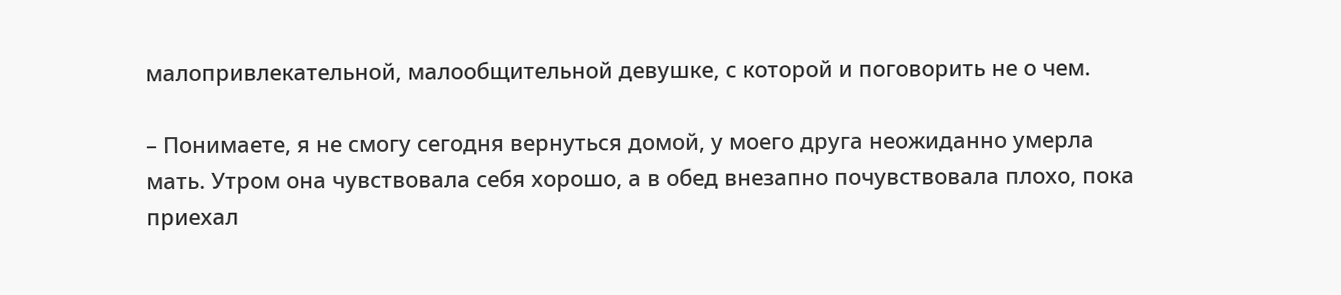малопривлекательной, малообщительной девушке, с которой и поговорить не о чем.

– Понимаете, я не смогу сегодня вернуться домой, у моего друга неожиданно умерла мать. Утром она чувствовала себя хорошо, а в обед внезапно почувствовала плохо, пока приехал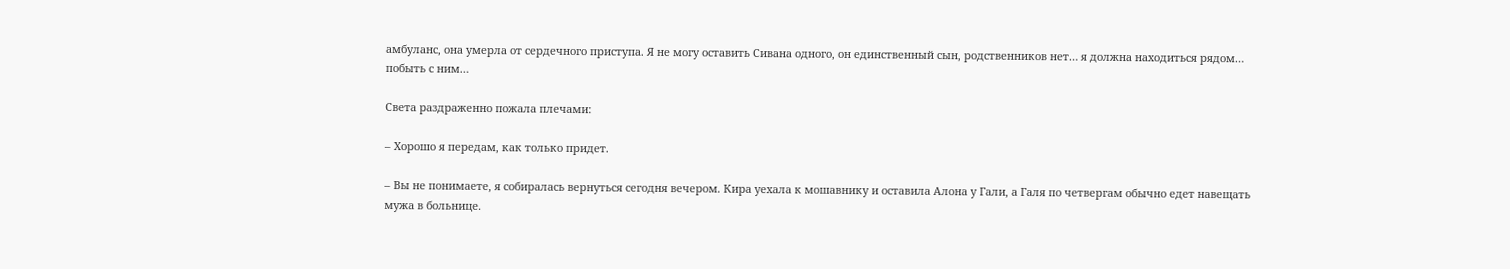амбуланс, она умерла от сердечного приступа. Я не могу оставить Сивана одного, он единственный сын, родственников нет… я должна находиться рядом… побыть с ним…

Света раздраженно пожала плечами:

– Хорошо я передам, как только придет.

– Вы не понимаете, я собиралась вернуться сегодня вечером. Кира уехала к мошавнику и оставила Алона у Гали, а Галя по четвергам обычно едет навещать мужа в больнице.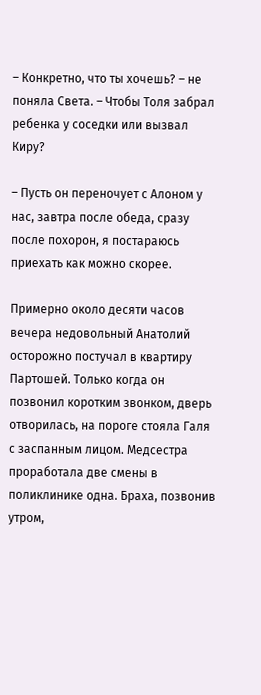– Конкретно, что ты хочешь? – не поняла Света. – Чтобы Толя забрал ребенка у соседки или вызвал Киру?

– Пусть он переночует с Алоном у нас, завтра после обеда, сразу после похорон, я постараюсь приехать как можно скорее.

Примерно около десяти часов вечера недовольный Анатолий осторожно постучал в квартиру Партошей. Только когда он позвонил коротким звонком, дверь отворилась, на пороге стояла Галя с заспанным лицом. Медсестра проработала две смены в поликлинике одна. Браха, позвонив утром,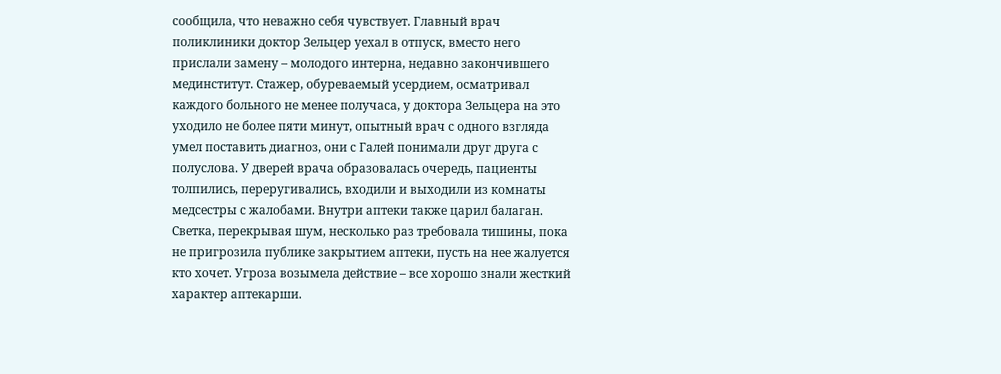сообщила, что неважно себя чувствует. Главный врач поликлиники доктор Зельцер уехал в отпуск, вместо него прислали замену – молодого интерна, недавно закончившего мединститут. Стажер, обуреваемый усердием, осматривал каждого больного не менее получаса, у доктора Зельцера на это уходило не более пяти минут, опытный врач с одного взгляда умел поставить диагноз, они с Галей понимали друг друга с полуслова. У дверей врача образовалась очередь, пациенты толпились, переругивались, входили и выходили из комнаты медсестры с жалобами. Внутри аптеки также царил балаган. Светка, перекрывая шум, несколько раз требовала тишины, пока не пригрозила публике закрытием аптеки, пусть на нее жалуется кто хочет. Угроза возымела действие – все хорошо знали жесткий характер аптекарши.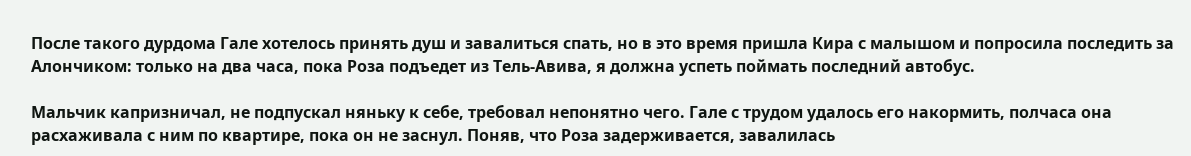После такого дурдома Гале хотелось принять душ и завалиться спать, но в это время пришла Кира с малышом и попросила последить за Алончиком: только на два часа, пока Роза подъедет из Тель-Авива, я должна успеть поймать последний автобус.

Мальчик капризничал, не подпускал няньку к себе, требовал непонятно чего. Гале с трудом удалось его накормить, полчаса она расхаживала с ним по квартире, пока он не заснул. Поняв, что Роза задерживается, завалилась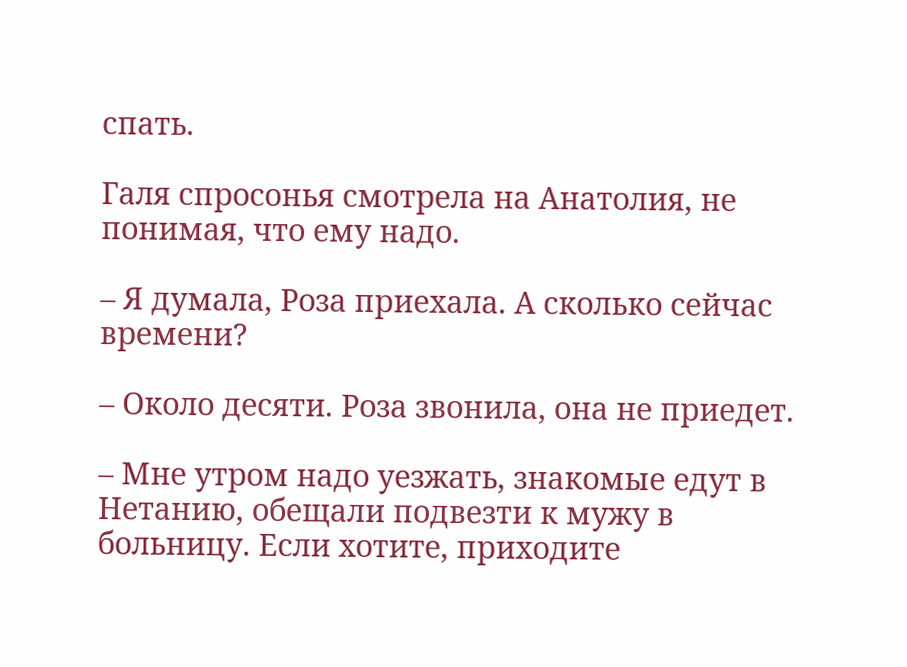спать.

Галя спросонья смотрела на Анатолия, не понимая, что ему надо.

– Я думала, Роза приехала. А сколько сейчас времени?

– Около десяти. Роза звонила, она не приедет.

– Мне утром надо уезжать, знакомые едут в Нетанию, обещали подвезти к мужу в больницу. Если хотите, приходите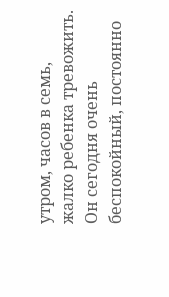утром, часов в семь, жалко ребенка тревожить. Он сегодня очень беспокойный, постоянно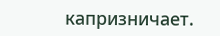капризничает.